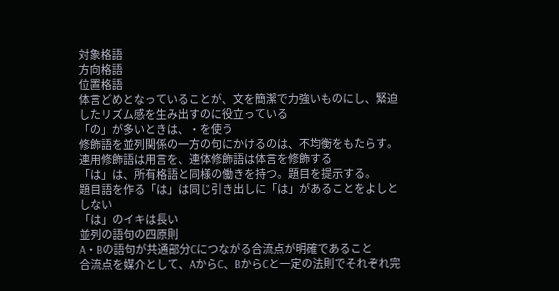対象格語
方向格語
位置格語
体言どめとなっていることが、文を簡潔で力強いものにし、緊迫したリズム感を生み出すのに役立っている
「の」が多いときは、・を使う
修飾語を並列関係の一方の句にかけるのは、不均衡をもたらす。
連用修飾語は用言を、連体修飾語は体言を修飾する
「は」は、所有格語と同様の働きを持つ。題目を提示する。
題目語を作る「は」は同じ引き出しに「は」があることをよしとしない
「は」のイキは長い
並列の語句の四原則
A・Bの語句が共通部分Cにつながる合流点が明確であること
合流点を媒介として、AからC、BからCと一定の法則でそれぞれ完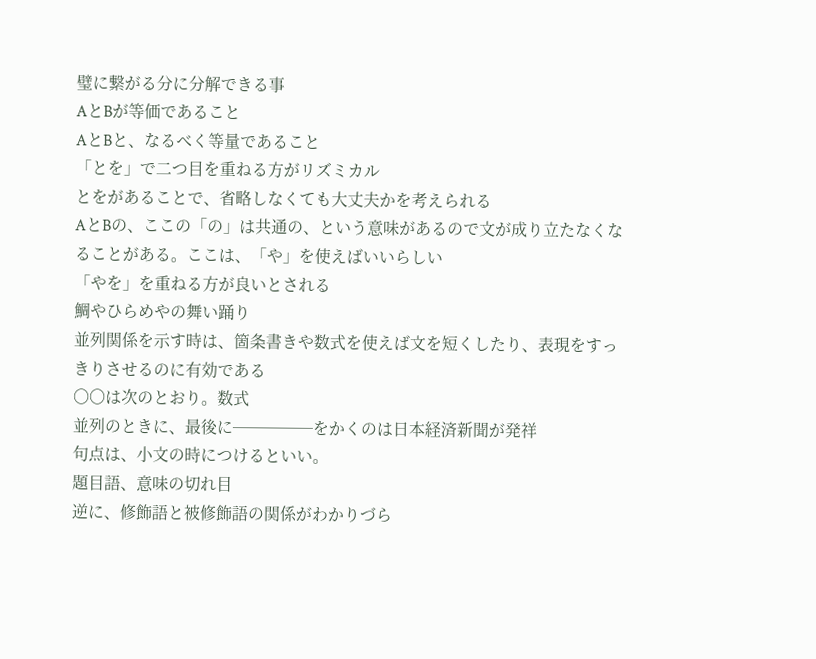璧に繋がる分に分解できる事
AとBが等価であること
AとBと、なるべく等量であること
「とを」で二つ目を重ねる方がリズミカル
とをがあることで、省略しなくても大丈夫かを考えられる
AとBの、ここの「の」は共通の、という意味があるので文が成り立たなくなることがある。ここは、「や」を使えばいいらしい
「やを」を重ねる方が良いとされる
鯛やひらめやの舞い踊り
並列関係を示す時は、箇条書きや数式を使えば文を短くしたり、表現をすっきりさせるのに有効である
〇〇は次のとおり。数式
並列のときに、最後に─────をかくのは日本経済新聞が発祥
句点は、小文の時につけるといい。
題目語、意味の切れ目
逆に、修飾語と被修飾語の関係がわかりづら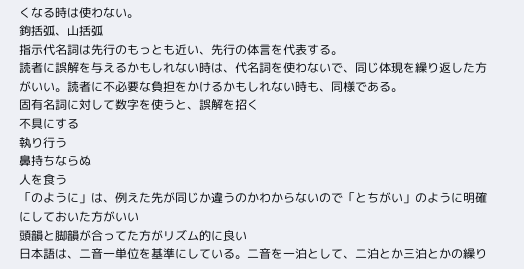くなる時は使わない。
鉤括弧、山括弧
指示代名詞は先行のもっとも近い、先行の体言を代表する。
読者に誤解を与えるかもしれない時は、代名詞を使わないで、同じ体現を繰り返した方がいい。読者に不必要な負担をかけるかもしれない時も、同様である。
固有名詞に対して数字を使うと、誤解を招く
不具にする
執り行う
鼻持ちならぬ
人を食う
「のように」は、例えた先が同じか違うのかわからないので「とちがい」のように明確にしておいた方がいい
頭韻と脚韻が合ってた方がリズム的に良い
日本語は、二音一単位を基準にしている。二音を一泊として、二泊とか三泊とかの繰り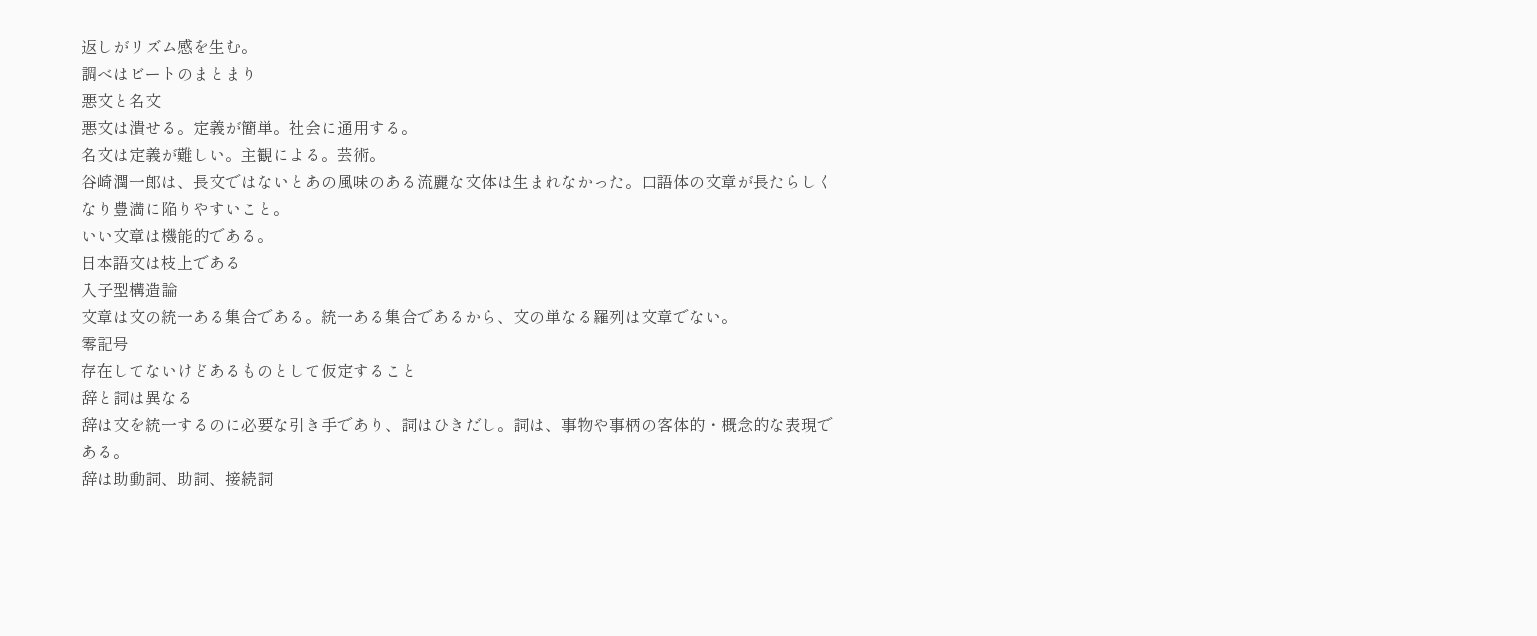返しがリズム感を生む。
調べはビートのまとまり
悪文と名文
悪文は潰せる。定義が簡単。社会に通用する。
名文は定義が難しい。主観による。芸術。
谷崎潤一郎は、長文ではないとあの風味のある流麗な文体は生まれなかった。口語体の文章が長たらしくなり豊満に陥りやすいこと。
いい文章は機能的である。
日本語文は枝上である
入子型構造論
文章は文の統一ある集合である。統一ある集合であるから、文の単なる羅列は文章でない。
零記号
存在してないけどあるものとして仮定すること
辞と詞は異なる
辞は文を統一するのに必要な引き手であり、詞はひきだし。詞は、事物や事柄の客体的・概念的な表現である。
辞は助動詞、助詞、接続詞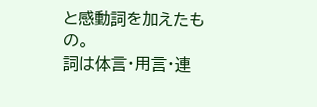と感動詞を加えたもの。
詞は体言・用言・連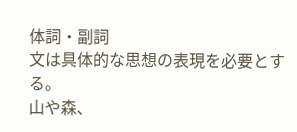体詞・副詞
文は具体的な思想の表現を必要とする。
山や森、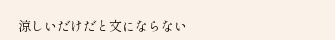涼しいだけだと文にならない